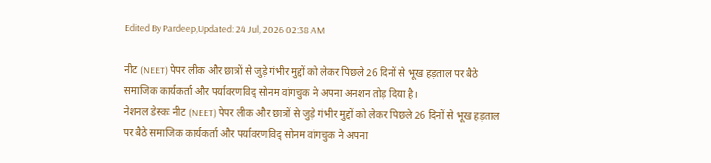Edited By Pardeep,Updated: 24 Jul, 2026 02:38 AM

नीट (NEET) पेपर लीक और छात्रों से जुड़े गंभीर मुद्दों को लेकर पिछले 26 दिनों से भूख हड़ताल पर बैठे समाजिक कार्यकर्ता और पर्यावरणविद् सोनम वांगचुक ने अपना अनशन तोड़ दिया है।
नेशनल डेस्कः नीट (NEET) पेपर लीक और छात्रों से जुड़े गंभीर मुद्दों को लेकर पिछले 26 दिनों से भूख हड़ताल पर बैठे समाजिक कार्यकर्ता और पर्यावरणविद् सोनम वांगचुक ने अपना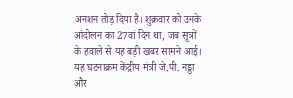अनशन तोड़ दिया है। शुक्रवार को उनके आंदोलन का 27वां दिन था, जब सूत्रों के हवाले से यह बड़ी खबर सामने आई।
यह घटनाक्रम केंद्रीय मंत्री जे.पी. नड्डा और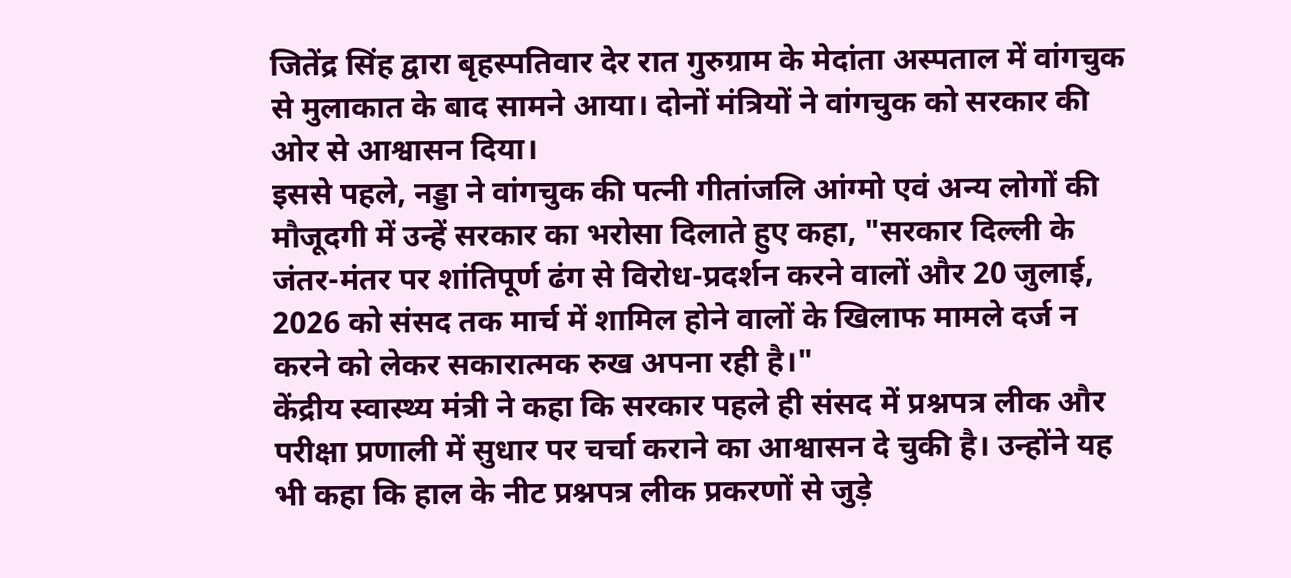जितेंद्र सिंह द्वारा बृहस्पतिवार देर रात गुरुग्राम के मेदांता अस्पताल में वांगचुक से मुलाकात के बाद सामने आया। दोनों मंत्रियों ने वांगचुक को सरकार की ओर से आश्वासन दिया।
इससे पहले, नड्डा ने वांगचुक की पत्नी गीतांजलि आंग्मो एवं अन्य लोगों की मौजूदगी में उन्हें सरकार का भरोसा दिलाते हुए कहा, "सरकार दिल्ली के जंतर-मंतर पर शांतिपूर्ण ढंग से विरोध-प्रदर्शन करने वालों और 20 जुलाई, 2026 को संसद तक मार्च में शामिल होने वालों के खिलाफ मामले दर्ज न करने को लेकर सकारात्मक रुख अपना रही है।"
केंद्रीय स्वास्थ्य मंत्री ने कहा कि सरकार पहले ही संसद में प्रश्नपत्र लीक और परीक्षा प्रणाली में सुधार पर चर्चा कराने का आश्वासन दे चुकी है। उन्होंने यह भी कहा कि हाल के नीट प्रश्नपत्र लीक प्रकरणों से जुड़े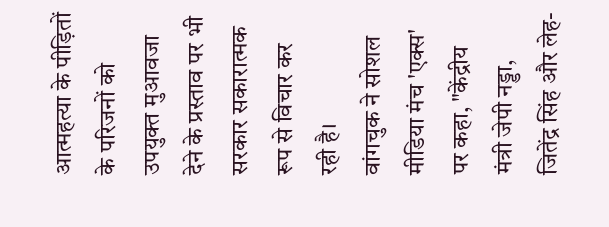आत्महत्या के पीड़ितों के परिजनों को उपयुक्त मुआवजा देने के प्रस्ताव पर भी सरकार सकारात्मक रूप से विचार कर रही है।
वांगचुक ने सोशल मीडिया मंच 'एक्स' पर कहा, "केंद्रीय मंत्री जेपी नड्डा, जितेंद्र सिंह और लेह-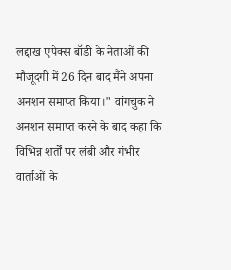लद्दाख एपेक्स बॉडी के नेताओं की मौजूदगी में 26 दिन बाद मैंने अपना अनशन समाप्त किया।" वांगचुक ने अनशन समाप्त करने के बाद कहा कि विभिन्न शर्तों पर लंबी और गंभीर वार्ताओं के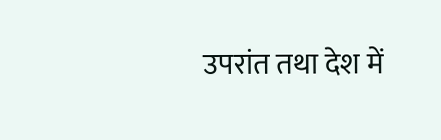उपरांत तथा देश में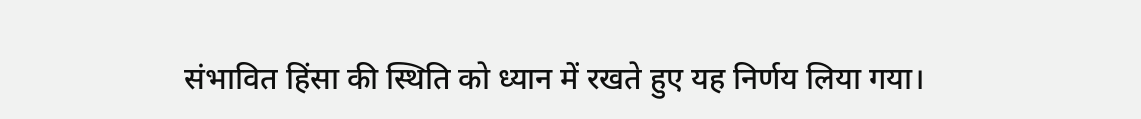संभावित हिंसा की स्थिति को ध्यान में रखते हुए यह निर्णय लिया गया।